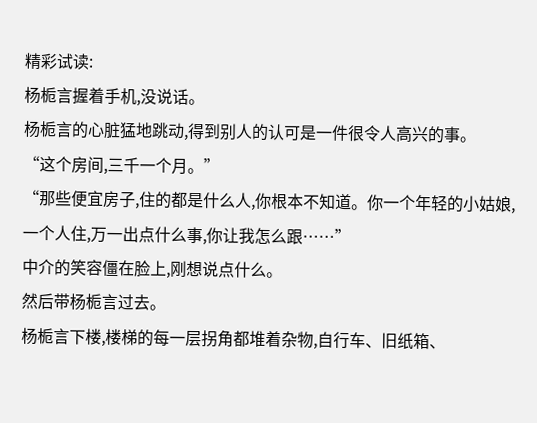精彩试读:
杨栀言握着手机,没说话。
杨栀言的心脏猛地跳动,得到别人的认可是一件很令人高兴的事。
“这个房间,三千一个月。”
“那些便宜房子,住的都是什么人,你根本不知道。你一个年轻的小姑娘,一个人住,万一出点什么事,你让我怎么跟……”
中介的笑容僵在脸上,刚想说点什么。
然后带杨栀言过去。
杨栀言下楼,楼梯的每一层拐角都堆着杂物,自行车、旧纸箱、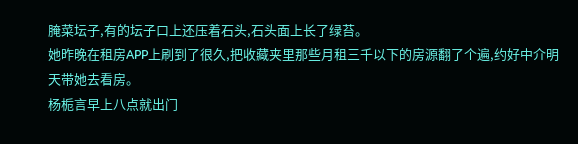腌菜坛子,有的坛子口上还压着石头,石头面上长了绿苔。
她昨晚在租房APP上刷到了很久,把收藏夹里那些月租三千以下的房源翻了个遍,约好中介明天带她去看房。
杨栀言早上八点就出门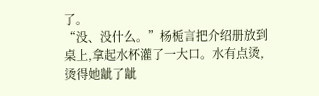了。
“没、没什么。”杨栀言把介绍册放到桌上,拿起水杯灌了一大口。水有点烫,烫得她龇了龇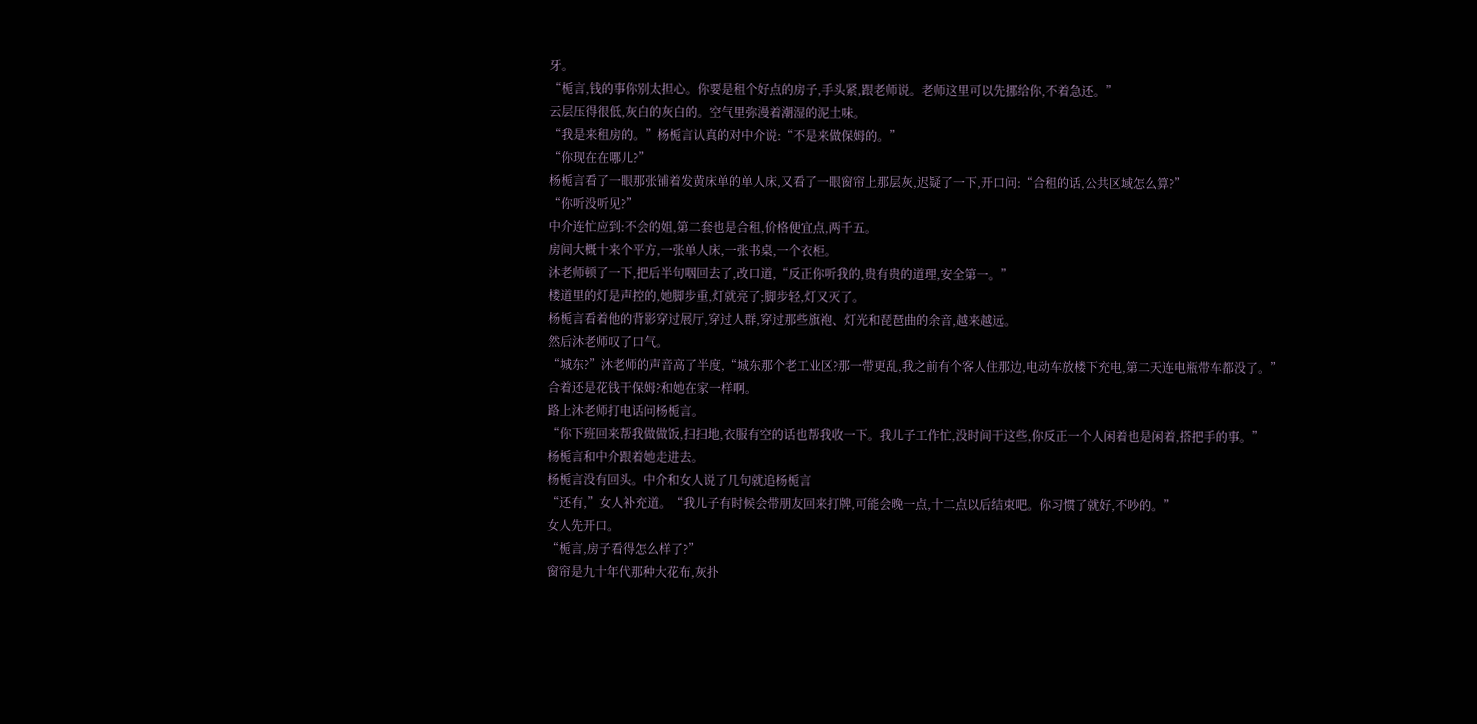牙。
“栀言,钱的事你别太担心。你要是租个好点的房子,手头紧,跟老师说。老师这里可以先挪给你,不着急还。”
云层压得很低,灰白的灰白的。空气里弥漫着潮湿的泥土味。
“我是来租房的。”杨栀言认真的对中介说:“不是来做保姆的。”
“你现在在哪儿?”
杨栀言看了一眼那张铺着发黄床单的单人床,又看了一眼窗帘上那层灰,迟疑了一下,开口问:“合租的话,公共区域怎么算?”
“你听没听见?”
中介连忙应到:不会的姐,第二套也是合租,价格便宜点,两千五。
房间大概十来个平方,一张单人床,一张书桌,一个衣柜。
沐老师顿了一下,把后半句咽回去了,改口道,“反正你听我的,贵有贵的道理,安全第一。”
楼道里的灯是声控的,她脚步重,灯就亮了;脚步轻,灯又灭了。
杨栀言看着他的背影穿过展厅,穿过人群,穿过那些旗袍、灯光和琵琶曲的余音,越来越远。
然后沐老师叹了口气。
“城东?”沐老师的声音高了半度,“城东那个老工业区?那一带更乱,我之前有个客人住那边,电动车放楼下充电,第二天连电瓶带车都没了。”
合着还是花钱干保姆?和她在家一样啊。
路上沐老师打电话问杨栀言。
“你下班回来帮我做做饭,扫扫地,衣服有空的话也帮我收一下。我儿子工作忙,没时间干这些,你反正一个人闲着也是闲着,搭把手的事。”
杨栀言和中介跟着她走进去。
杨栀言没有回头。中介和女人说了几句就追杨栀言
“还有,”女人补充道。“我儿子有时候会带朋友回来打牌,可能会晚一点,十二点以后结束吧。你习惯了就好,不吵的。”
女人先开口。
“栀言,房子看得怎么样了?”
窗帘是九十年代那种大花布,灰扑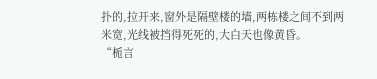扑的,拉开来,窗外是隔壁楼的墙,两栋楼之间不到两米宽,光线被挡得死死的,大白天也像黄昏。
“栀言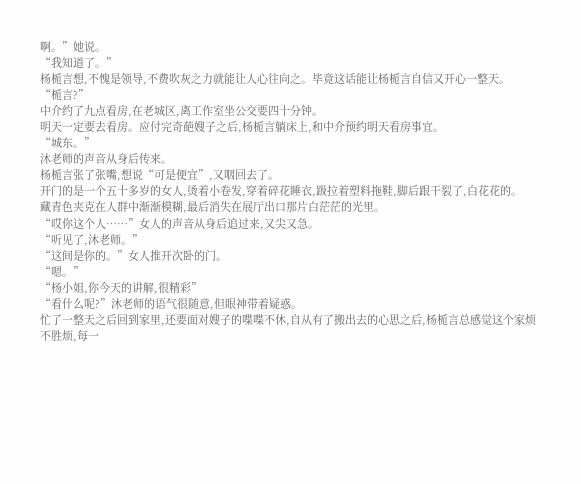啊。”她说。
“我知道了。”
杨栀言想,不愧是领导,不费吹灰之力就能让人心往向之。毕竟这话能让杨栀言自信又开心一整天。
“栀言?”
中介约了九点看房,在老城区,离工作室坐公交要四十分钟。
明天一定要去看房。应付完奇葩嫂子之后,杨栀言躺床上,和中介预约明天看房事宜。
“城东。”
沐老师的声音从身后传来。
杨栀言张了张嘴,想说“可是便宜”,又咽回去了。
开门的是一个五十多岁的女人,烫着小卷发,穿着碎花睡衣,趿拉着塑料拖鞋,脚后跟干裂了,白花花的。
藏青色夹克在人群中渐渐模糊,最后消失在展厅出口那片白茫茫的光里。
“哎你这个人……”女人的声音从身后追过来,又尖又急。
“听见了,沐老师。”
“这间是你的。”女人推开次卧的门。
“嗯。”
“杨小姐,你今天的讲解,很精彩”
“看什么呢?”沐老师的语气很随意,但眼神带着疑惑。
忙了一整天之后回到家里,还要面对嫂子的喋喋不休,自从有了搬出去的心思之后,杨栀言总感觉这个家烦不胜烦,每一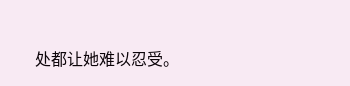处都让她难以忍受。